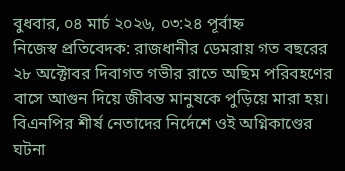বুধবার, ০৪ মার্চ ২০২৬, ০৩:২৪ পূর্বাহ্ন
নিজেস্ব প্রতিবেদক: রাজধানীর ডেমরায় গত বছরের ২৮ অক্টোবর দিবাগত গভীর রাতে অছিম পরিবহণের বাসে আগুন দিয়ে জীবন্ত মানুষকে পুড়িয়ে মারা হয়। বিএনপির শীর্ষ নেতাদের নির্দেশে ওই অগ্নিকাণ্ডের ঘটনা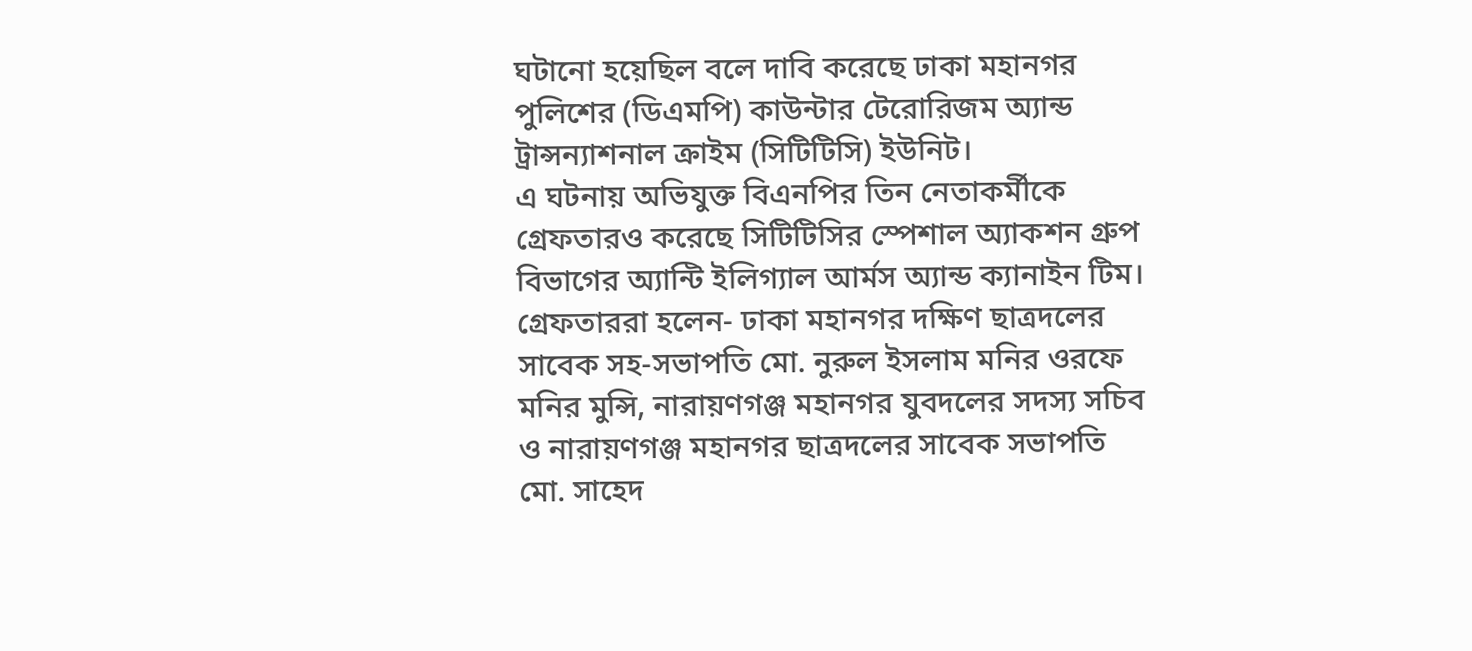ঘটানো হয়েছিল বলে দাবি করেছে ঢাকা মহানগর পুলিশের (ডিএমপি) কাউন্টার টেরোরিজম অ্যান্ড ট্রান্সন্যাশনাল ক্রাইম (সিটিটিসি) ইউনিট।
এ ঘটনায় অভিযুক্ত বিএনপির তিন নেতাকর্মীকে গ্রেফতারও করেছে সিটিটিসির স্পেশাল অ্যাকশন গ্রুপ বিভাগের অ্যান্টি ইলিগ্যাল আর্মস অ্যান্ড ক্যানাইন টিম। গ্রেফতাররা হলেন- ঢাকা মহানগর দক্ষিণ ছাত্রদলের সাবেক সহ-সভাপতি মো. নুরুল ইসলাম মনির ওরফে মনির মুন্সি, নারায়ণগঞ্জ মহানগর যুবদলের সদস্য সচিব ও নারায়ণগঞ্জ মহানগর ছাত্রদলের সাবেক সভাপতি মো. সাহেদ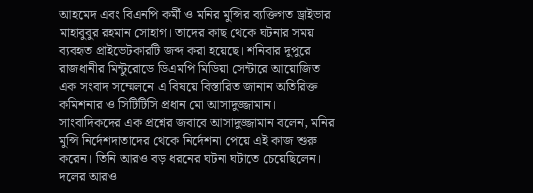আহমেদ এবং বিএনপি কর্মী ও মনির মুন্সির ব্যক্তিগত ড্রাইভার মাহাবুবুর রহমান সোহাগ। তাদের কাছ থেকে ঘটনার সময় ব্যবহৃত প্রাইভেটকারটি জব্দ করা হয়েছে। শনিবার দুপুরে রাজধানীর মিন্টুরোডে ডিএমপি মিডিয়া সেন্টারে আয়োজিত এক সংবাদ সম্মেলনে এ বিষয়ে বিস্তারিত জানান অতিরিক্ত কমিশনার ও সিটিটিসি প্রধান মো আসাদুজ্জামান। সাংবাদিকদের এক প্রশ্নের জবাবে আসাদুজ্জামান বলেন, মনির মুন্সি নির্দেশদাতাদের থেকে নির্দেশনা পেয়ে এই কাজ শুরু করেন। তিনি আরও বড় ধরনের ঘটনা ঘটাতে চেয়েছিলেন। দলের আরও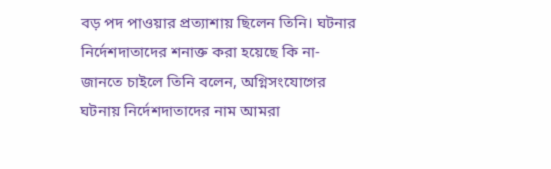বড় পদ পাওয়ার প্রত্যাশায় ছিলেন তিনি। ঘটনার নির্দেশদাতাদের শনাক্ত করা হয়েছে কি না- জানতে চাইলে তিনি বলেন, অগ্নিসংযোগের ঘটনায় নির্দেশদাতাদের নাম আমরা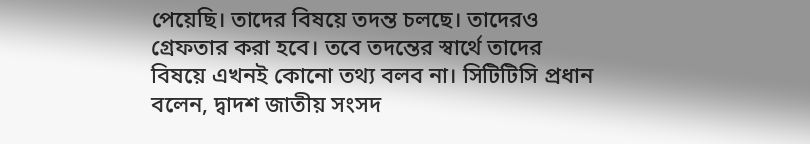পেয়েছি। তাদের বিষয়ে তদন্ত চলছে। তাদেরও গ্রেফতার করা হবে। তবে তদন্তের স্বার্থে তাদের বিষয়ে এখনই কোনো তথ্য বলব না। সিটিটিসি প্রধান বলেন, দ্বাদশ জাতীয় সংসদ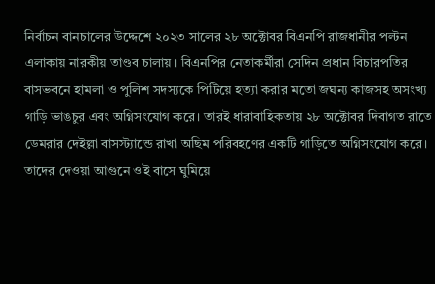নির্বাচন বানচালের উদ্দেশে ২০২৩ সালের ২৮ অক্টোবর বিএনপি রাজধানীর পল্টন এলাকায় নারকীয় তাণ্ডব চালায়। বিএনপির নেতাকর্মীরা সেদিন প্রধান বিচারপতির বাসভবনে হামলা ও পুলিশ সদস্যকে পিটিয়ে হত্যা করার মতো জঘন্য কাজসহ অসংখ্য গাড়ি ভাঙচুর এবং অগ্নিসংযোগ করে। তারই ধারাবাহিকতায় ২৮ অক্টোবর দিবাগত রাতে ডেমরার দেইল্লা বাসস্ট্যান্ডে রাখা অছিম পরিবহণের একটি গাড়িতে অগ্নিসংযোগ করে। তাদের দেওয়া আগুনে ওই বাসে ঘুমিয়ে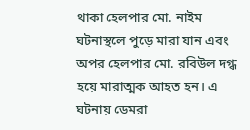থাকা হেলপার মো. নাইম ঘটনাস্থলে পুড়ে মারা যান এবং অপর হেলপার মো. রবিউল দগ্ধ হয়ে মারাত্মক আহত হন। এ ঘটনায় ডেমরা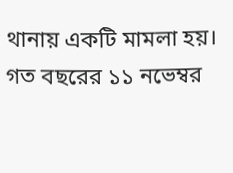থানায় একটি মামলা হয়। গত বছরের ১১ নভেম্বর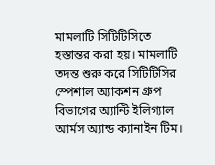মামলাটি সিটিটিসিতে হস্তান্তর করা হয়। মামলাটি তদন্ত শুরু করে সিটিটিসির স্পেশাল অ্যাকশন গ্রুপ বিভাগের অ্যান্টি ইলিগ্যাল আর্মস অ্যান্ড ক্যানাইন টিম।